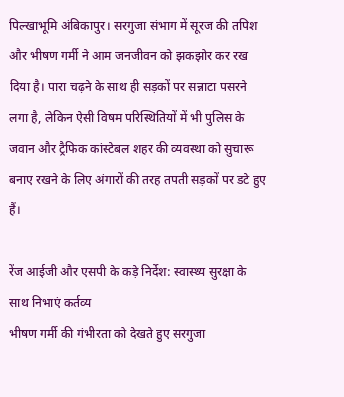पिल्खाभूमि अंबिकापुर। सरगुजा संभाग में सूरज की तपिश और भीषण गर्मी ने आम जनजीवन को झकझोर कर रख दिया है। पारा चढ़ने के साथ ही सड़कों पर सन्नाटा पसरने लगा है, लेकिन ऐसी विषम परिस्थितियों में भी पुलिस के जवान और ट्रैफिक कांस्टेबल शहर की व्यवस्था को सुचारू बनाए रखने के लिए अंगारों की तरह तपती सड़कों पर डटे हुए हैं।

रेंज आईजी और एसपी के कड़े निर्देश: स्वास्थ्य सुरक्षा के साथ निभाएं कर्तव्य
भीषण गर्मी की गंभीरता को देखते हुए सरगुजा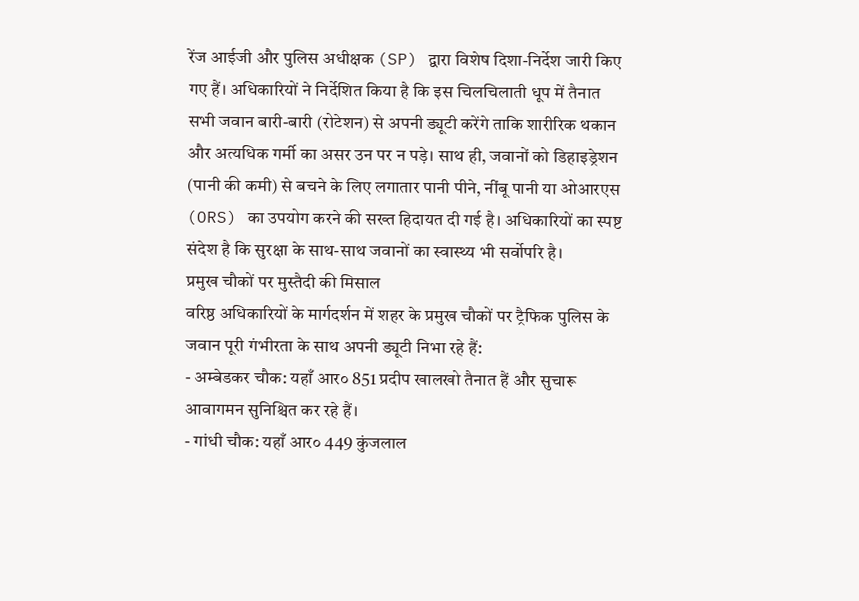रेंज आईजी और पुलिस अधीक्षक (SP) द्वारा विशेष दिशा-निर्देश जारी किए गए हैं। अधिकारियों ने निर्देशित किया है कि इस चिलचिलाती धूप में तैनात सभी जवान बारी-बारी (रोटेशन) से अपनी ड्यूटी करेंगे ताकि शारीरिक थकान और अत्यधिक गर्मी का असर उन पर न पड़े। साथ ही, जवानों को डिहाइड्रेशन (पानी की कमी) से बचने के लिए लगातार पानी पीने, नींबू पानी या ओआरएस (ORS) का उपयोग करने की सख्त हिदायत दी गई है। अधिकारियों का स्पष्ट संदेश है कि सुरक्षा के साथ-साथ जवानों का स्वास्थ्य भी सर्वोपरि है।
प्रमुख चौकों पर मुस्तैदी की मिसाल
वरिष्ठ अधिकारियों के मार्गदर्शन में शहर के प्रमुख चौकों पर ट्रैफिक पुलिस के जवान पूरी गंभीरता के साथ अपनी ड्यूटी निभा रहे हैं:
- अम्बेडकर चौक: यहाँ आर० 851 प्रदीप खालखो तैनात हैं और सुचारू आवागमन सुनिश्चित कर रहे हैं।
- गांधी चौक: यहाँ आर० 449 कुंजलाल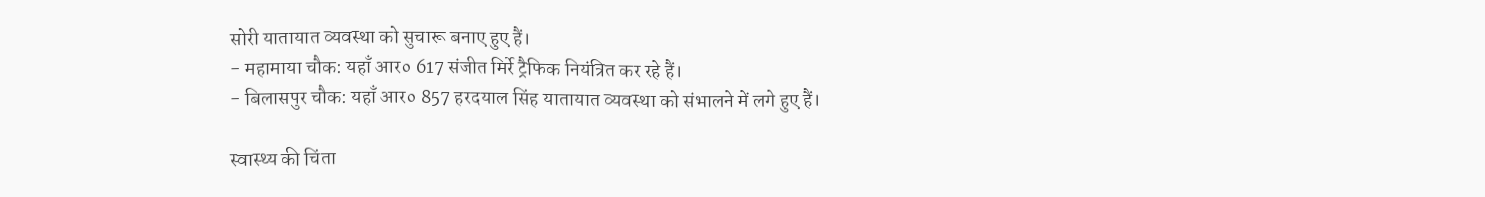सोरी यातायात व्यवस्था को सुचारू बनाए हुए हैं।
- महामाया चौक: यहाँ आर० 617 संजीत मिर्रे ट्रैफिक नियंत्रित कर रहे हैं।
- बिलासपुर चौक: यहाँ आर० 857 हरदयाल सिंह यातायात व्यवस्था को संभालने में लगे हुए हैं।

स्वास्थ्य की चिंता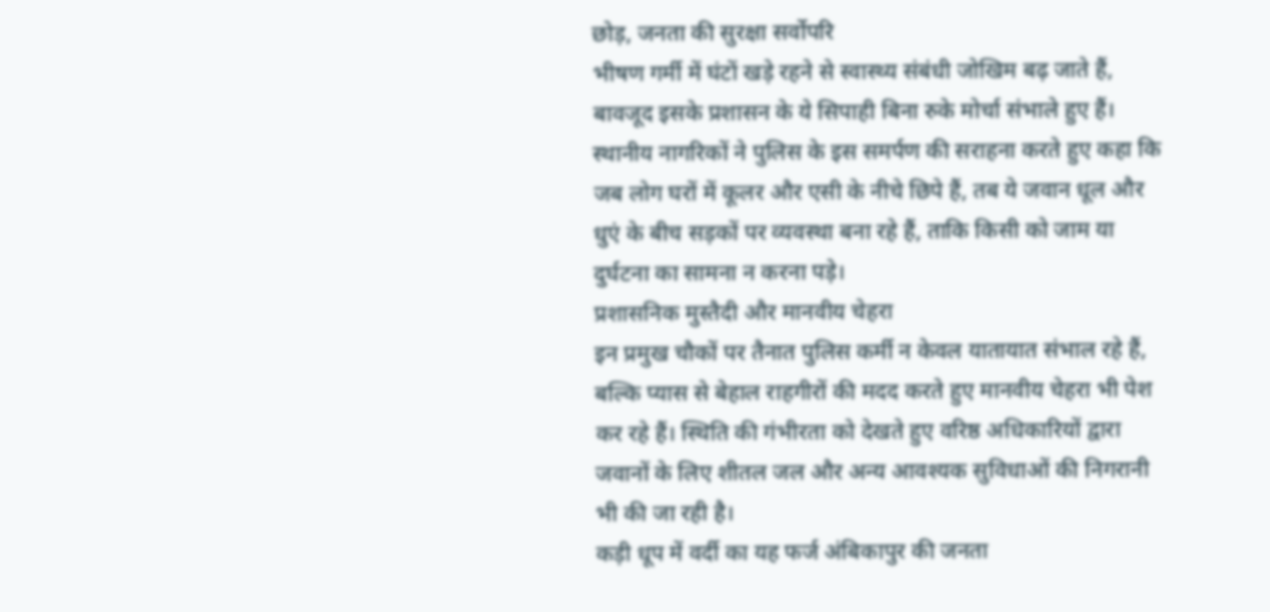छोड़, जनता की सुरक्षा सर्वोपरि
भीषण गर्मी में घंटों खड़े रहने से स्वास्थ्य संबंधी जोखिम बढ़ जाते हैं, बावजूद इसके प्रशासन के ये सिपाही बिना रुके मोर्चा संभाले हुए हैं। स्थानीय नागरिकों ने पुलिस के इस समर्पण की सराहना करते हुए कहा कि जब लोग घरों में कूलर और एसी के नीचे छिपे हैं, तब ये जवान धूल और धुएं के बीच सड़कों पर व्यवस्था बना रहे हैं, ताकि किसी को जाम या दुर्घटना का सामना न करना पड़े।
प्रशासनिक मुस्तैदी और मानवीय चेहरा
इन प्रमुख चौकों पर तैनात पुलिस कर्मी न केवल यातायात संभाल रहे हैं, बल्कि प्यास से बेहाल राहगीरों की मदद करते हुए मानवीय चेहरा भी पेश कर रहे हैं। स्थिति की गंभीरता को देखते हुए वरिष्ठ अधिकारियों द्वारा जवानों के लिए शीतल जल और अन्य आवश्यक सुविधाओं की निगरानी भी की जा रही है।
कड़ी धूप में वर्दी का यह फर्ज अंबिकापुर की जनता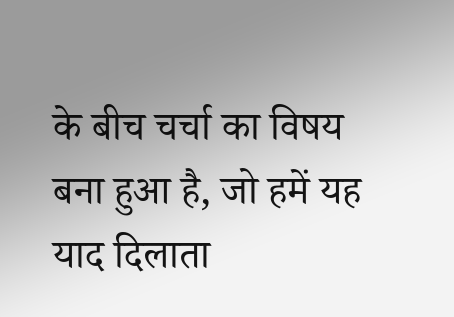के बीच चर्चा का विषय बना हुआ है, जो हमें यह याद दिलाता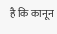है कि कानून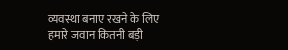व्यवस्था बनाए रखने के लिए हमारे जवान कितनी बड़ी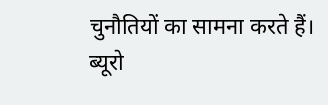चुनौतियों का सामना करते हैं।
ब्यूरो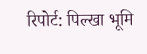रिपोर्ट: पिल्खा भूमि